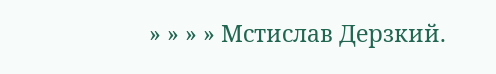» » » » Мстислав Дерзкий.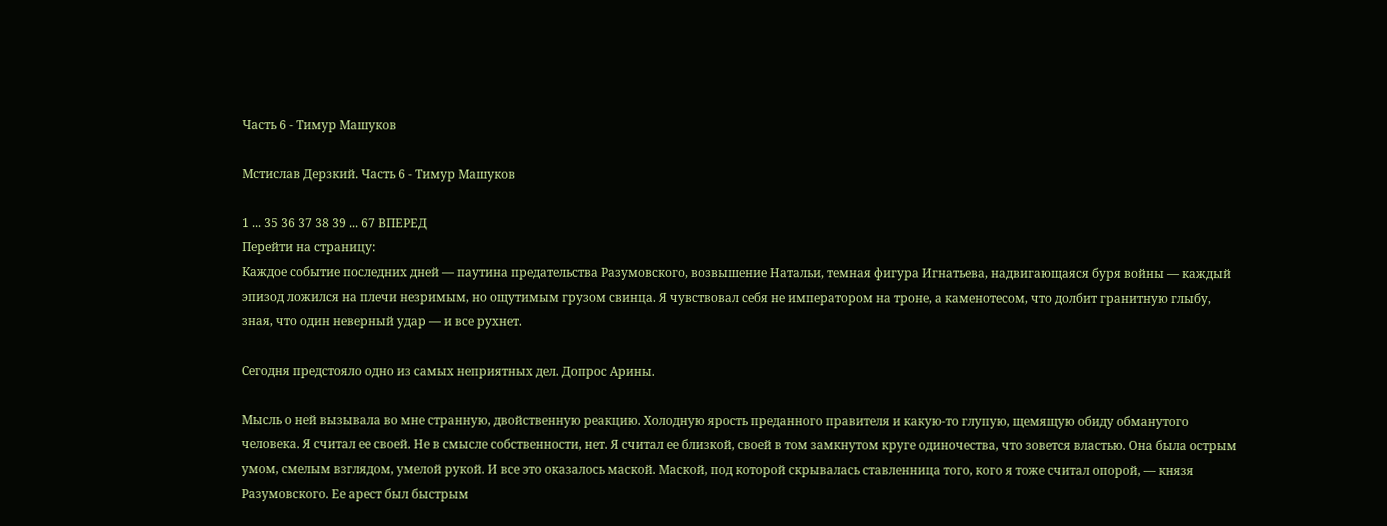Часть 6 - Тимур Машуков

Мстислав Дерзкий. Часть 6 - Тимур Машуков

1 ... 35 36 37 38 39 ... 67 ВПЕРЕД
Перейти на страницу:
Каждое событие последних дней — паутина предательства Разумовского, возвышение Натальи, темная фигура Игнатьева, надвигающаяся буря войны — каждый эпизод ложился на плечи незримым, но ощутимым грузом свинца. Я чувствовал себя не императором на троне, а каменотесом, что долбит гранитную глыбу, зная, что один неверный удар — и все рухнет.

Сегодня предстояло одно из самых неприятных дел. Допрос Арины.

Мысль о ней вызывала во мне странную, двойственную реакцию. Холодную ярость преданного правителя и какую-то глупую, щемящую обиду обманутого человека. Я считал ее своей. Не в смысле собственности, нет. Я считал ее близкой, своей в том замкнутом круге одиночества, что зовется властью. Она была острым умом, смелым взглядом, умелой рукой. И все это оказалось маской. Маской, под которой скрывалась ставленница того, кого я тоже считал опорой, — князя Разумовского. Ее арест был быстрым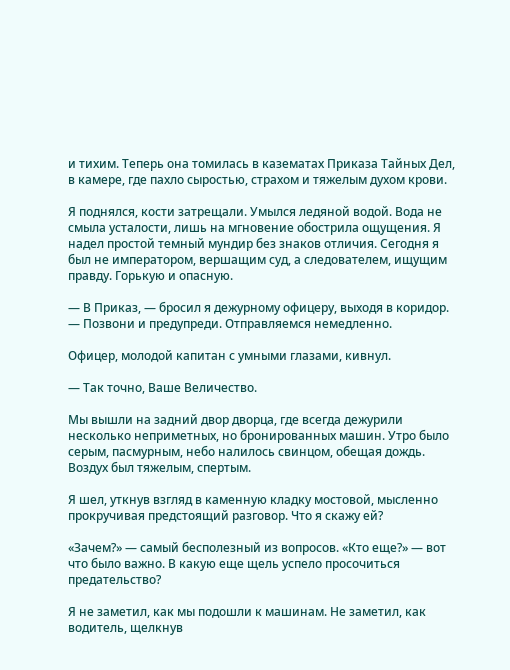и тихим. Теперь она томилась в казематах Приказа Тайных Дел, в камере, где пахло сыростью, страхом и тяжелым духом крови.

Я поднялся, кости затрещали. Умылся ледяной водой. Вода не смыла усталости, лишь на мгновение обострила ощущения. Я надел простой темный мундир без знаков отличия. Сегодня я был не императором, вершащим суд, а следователем, ищущим правду. Горькую и опасную.

— В Приказ, — бросил я дежурному офицеру, выходя в коридор. — Позвони и предупреди. Отправляемся немедленно.

Офицер, молодой капитан с умными глазами, кивнул.

— Так точно, Ваше Величество.

Мы вышли на задний двор дворца, где всегда дежурили несколько неприметных, но бронированных машин. Утро было серым, пасмурным, небо налилось свинцом, обещая дождь. Воздух был тяжелым, спертым.

Я шел, уткнув взгляд в каменную кладку мостовой, мысленно прокручивая предстоящий разговор. Что я скажу ей?

«Зачем?» — самый бесполезный из вопросов. «Кто еще?» — вот что было важно. В какую еще щель успело просочиться предательство?

Я не заметил, как мы подошли к машинам. Не заметил, как водитель, щелкнув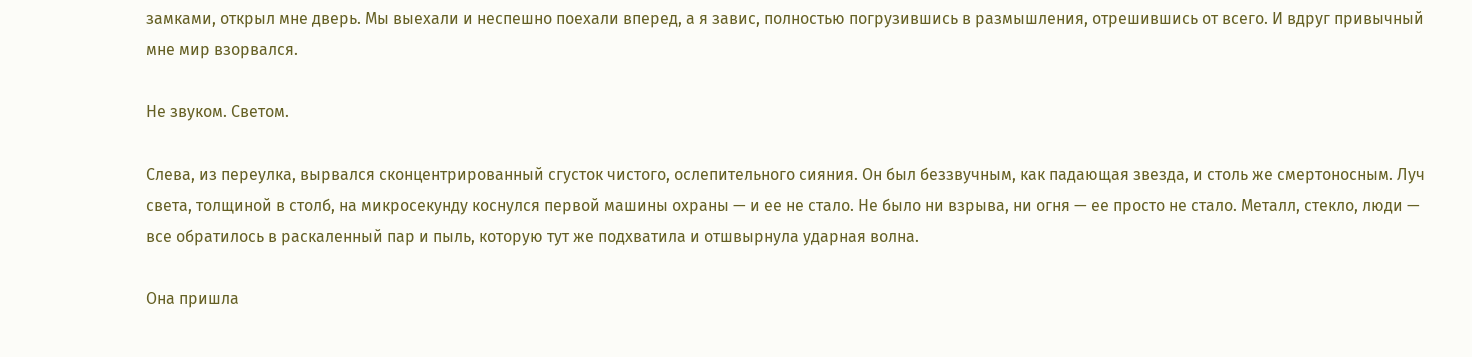замками, открыл мне дверь. Мы выехали и неспешно поехали вперед, а я завис, полностью погрузившись в размышления, отрешившись от всего. И вдруг привычный мне мир взорвался.

Не звуком. Светом.

Слева, из переулка, вырвался сконцентрированный сгусток чистого, ослепительного сияния. Он был беззвучным, как падающая звезда, и столь же смертоносным. Луч света, толщиной в столб, на микросекунду коснулся первой машины охраны — и ее не стало. Не было ни взрыва, ни огня — ее просто не стало. Металл, стекло, люди — все обратилось в раскаленный пар и пыль, которую тут же подхватила и отшвырнула ударная волна.

Она пришла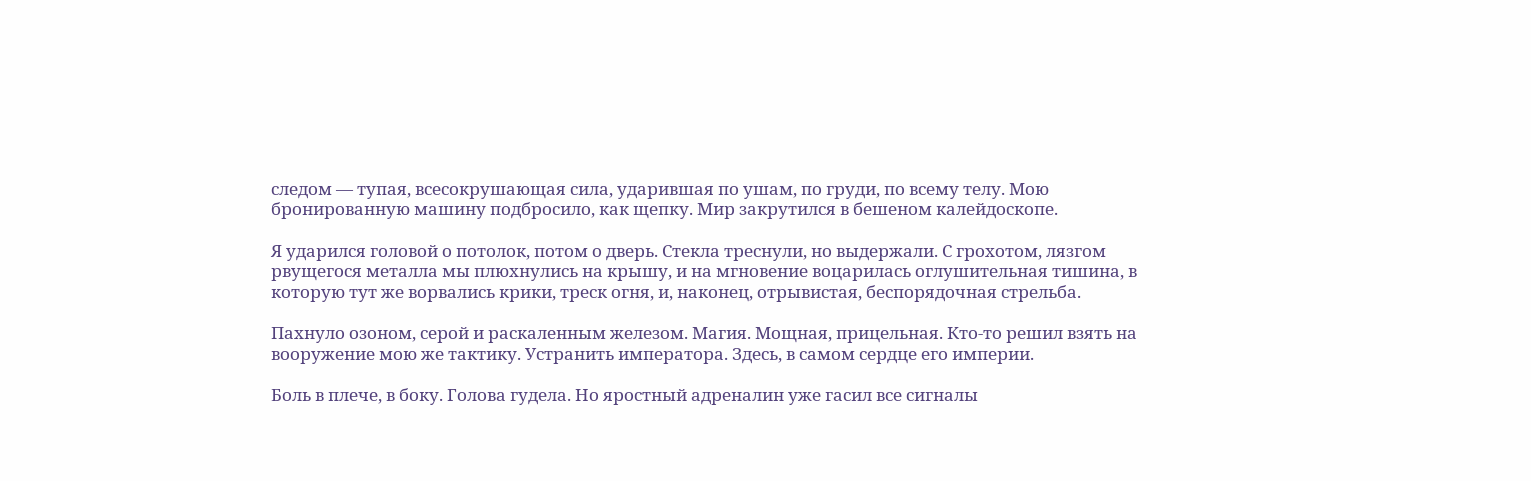следом — тупая, всесокрушающая сила, ударившая по ушам, по груди, по всему телу. Мою бронированную машину подбросило, как щепку. Мир закрутился в бешеном калейдоскопе.

Я ударился головой о потолок, потом о дверь. Стекла треснули, но выдержали. С грохотом, лязгом рвущегося металла мы плюхнулись на крышу, и на мгновение воцарилась оглушительная тишина, в которую тут же ворвались крики, треск огня, и, наконец, отрывистая, беспорядочная стрельба.

Пахнуло озоном, серой и раскаленным железом. Магия. Мощная, прицельная. Кто-то решил взять на вооружение мою же тактику. Устранить императора. Здесь, в самом сердце его империи.

Боль в плече, в боку. Голова гудела. Но яростный адреналин уже гасил все сигналы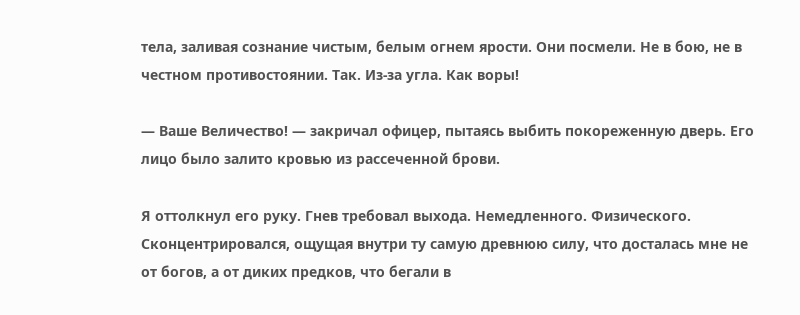тела, заливая сознание чистым, белым огнем ярости. Они посмели. Не в бою, не в честном противостоянии. Так. Из-за угла. Как воры!

— Ваше Величество! — закричал офицер, пытаясь выбить покореженную дверь. Его лицо было залито кровью из рассеченной брови.

Я оттолкнул его руку. Гнев требовал выхода. Немедленного. Физического. Сконцентрировался, ощущая внутри ту самую древнюю силу, что досталась мне не от богов, а от диких предков, что бегали в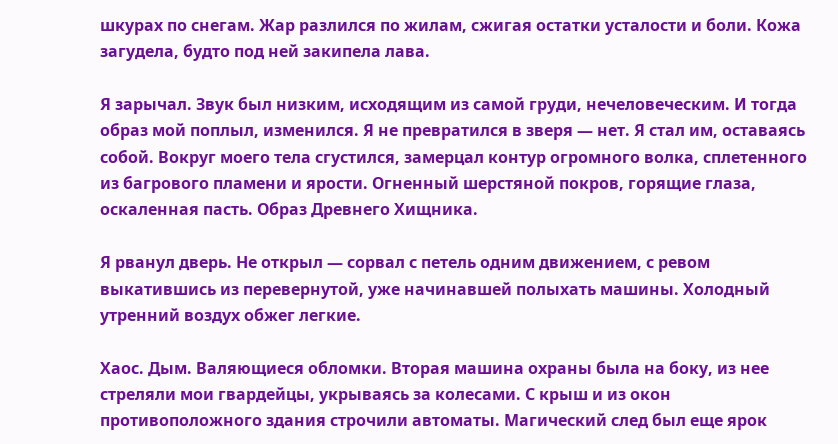шкурах по снегам. Жар разлился по жилам, сжигая остатки усталости и боли. Кожа загудела, будто под ней закипела лава.

Я зарычал. Звук был низким, исходящим из самой груди, нечеловеческим. И тогда образ мой поплыл, изменился. Я не превратился в зверя — нет. Я стал им, оставаясь собой. Вокруг моего тела сгустился, замерцал контур огромного волка, сплетенного из багрового пламени и ярости. Огненный шерстяной покров, горящие глаза, оскаленная пасть. Образ Древнего Хищника.

Я рванул дверь. Не открыл — сорвал с петель одним движением, с ревом выкатившись из перевернутой, уже начинавшей полыхать машины. Холодный утренний воздух обжег легкие.

Хаос. Дым. Валяющиеся обломки. Вторая машина охраны была на боку, из нее стреляли мои гвардейцы, укрываясь за колесами. С крыш и из окон противоположного здания строчили автоматы. Магический след был еще ярок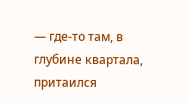— где-то там, в глубине квартала, притаился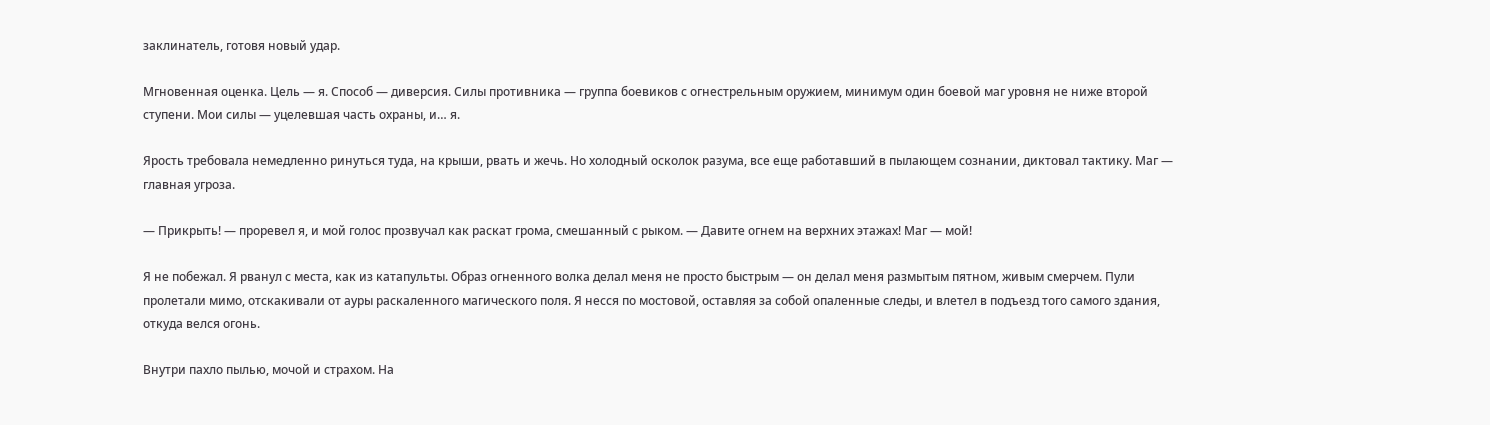заклинатель, готовя новый удар.

Мгновенная оценка. Цель — я. Способ — диверсия. Силы противника — группа боевиков с огнестрельным оружием, минимум один боевой маг уровня не ниже второй ступени. Мои силы — уцелевшая часть охраны, и… я.

Ярость требовала немедленно ринуться туда, на крыши, рвать и жечь. Но холодный осколок разума, все еще работавший в пылающем сознании, диктовал тактику. Маг — главная угроза.

— Прикрыть! — проревел я, и мой голос прозвучал как раскат грома, смешанный с рыком. — Давите огнем на верхних этажах! Маг — мой!

Я не побежал. Я рванул с места, как из катапульты. Образ огненного волка делал меня не просто быстрым — он делал меня размытым пятном, живым смерчем. Пули пролетали мимо, отскакивали от ауры раскаленного магического поля. Я несся по мостовой, оставляя за собой опаленные следы, и влетел в подъезд того самого здания, откуда велся огонь.

Внутри пахло пылью, мочой и страхом. На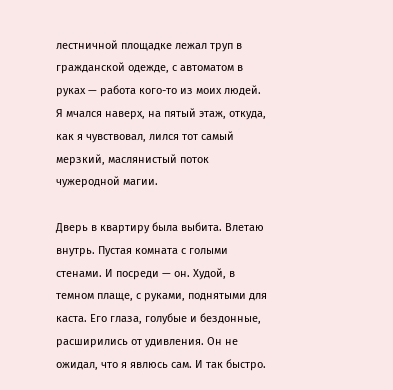лестничной площадке лежал труп в гражданской одежде, с автоматом в руках — работа кого-то из моих людей. Я мчался наверх, на пятый этаж, откуда, как я чувствовал, лился тот самый мерзкий, маслянистый поток чужеродной магии.

Дверь в квартиру была выбита. Влетаю внутрь. Пустая комната с голыми стенами. И посреди — он. Худой, в темном плаще, с руками, поднятыми для каста. Его глаза, голубые и бездонные, расширились от удивления. Он не ожидал, что я явлюсь сам. И так быстро.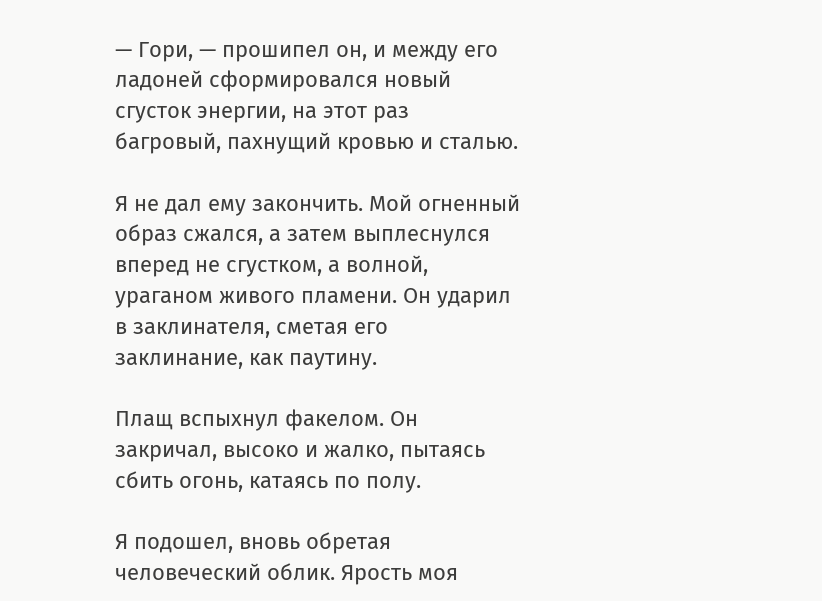— Гори, — прошипел он, и между его ладоней сформировался новый сгусток энергии, на этот раз багровый, пахнущий кровью и сталью.

Я не дал ему закончить. Мой огненный образ сжался, а затем выплеснулся вперед не сгустком, а волной, ураганом живого пламени. Он ударил в заклинателя, сметая его заклинание, как паутину.

Плащ вспыхнул факелом. Он закричал, высоко и жалко, пытаясь сбить огонь, катаясь по полу.

Я подошел, вновь обретая человеческий облик. Ярость моя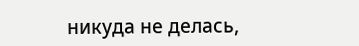никуда не делась,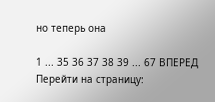но теперь она

1 ... 35 36 37 38 39 ... 67 ВПЕРЕД
Перейти на страницу: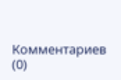Комментариев (0)